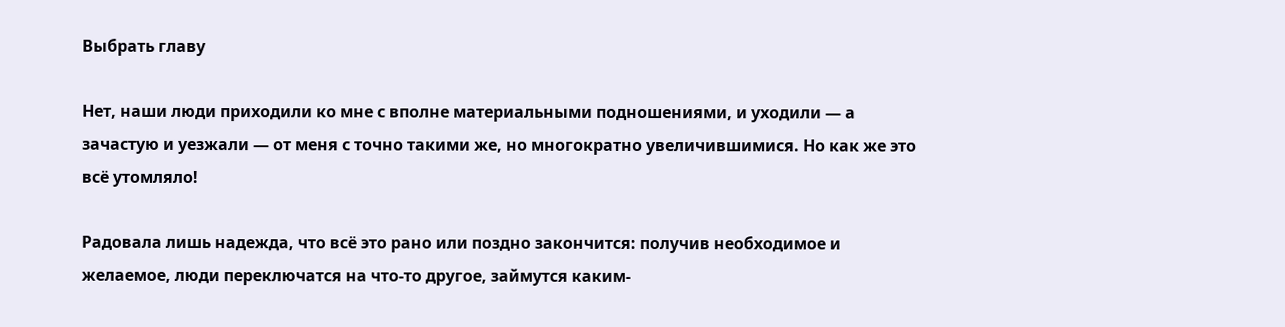Выбрать главу

Нет, наши люди приходили ко мне с вполне материальными подношениями, и уходили — а зачастую и уезжали — от меня с точно такими же, но многократно увеличившимися. Но как же это всё утомляло!

Радовала лишь надежда, что всё это рано или поздно закончится: получив необходимое и желаемое, люди переключатся на что-то другое, займутся каким-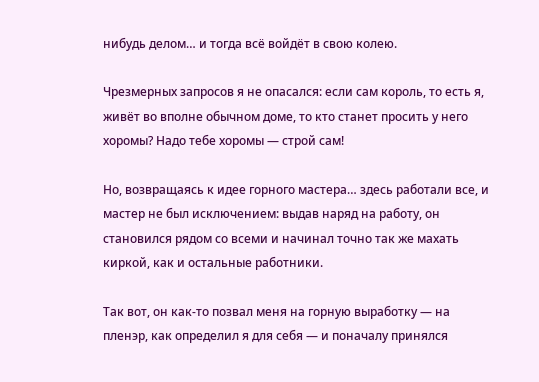нибудь делом… и тогда всё войдёт в свою колею.

Чрезмерных запросов я не опасался: если сам король, то есть я, живёт во вполне обычном доме, то кто станет просить у него хоромы? Надо тебе хоромы — строй сам!

Но, возвращаясь к идее горного мастера… здесь работали все, и мастер не был исключением: выдав наряд на работу, он становился рядом со всеми и начинал точно так же махать киркой, как и остальные работники.

Так вот, он как-то позвал меня на горную выработку — на пленэр, как определил я для себя — и поначалу принялся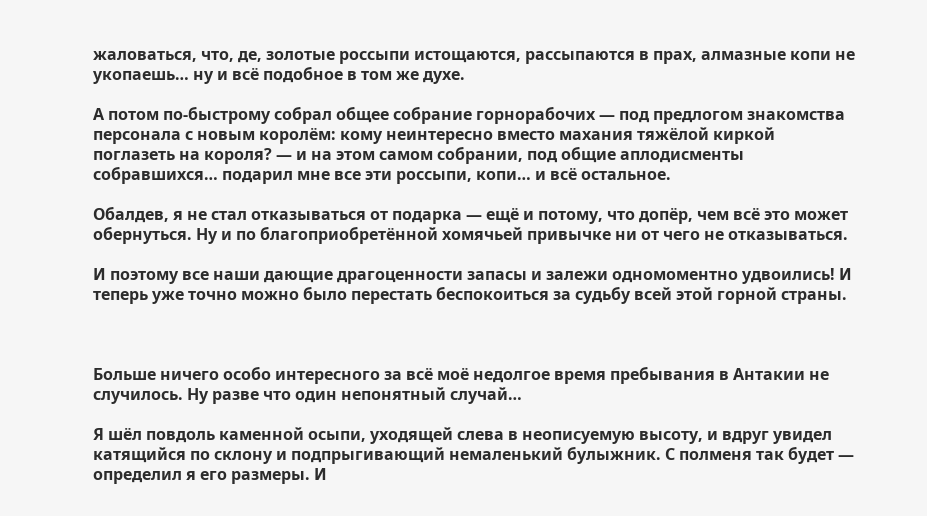жаловаться, что, де, золотые россыпи истощаются, рассыпаются в прах, алмазные копи не укопаешь… ну и всё подобное в том же духе.

А потом по-быстрому собрал общее собрание горнорабочих — под предлогом знакомства персонала с новым королём: кому неинтересно вместо махания тяжёлой киркой поглазеть на короля? — и на этом самом собрании, под общие аплодисменты собравшихся… подарил мне все эти россыпи, копи… и всё остальное.

Обалдев, я не стал отказываться от подарка — ещё и потому, что допёр, чем всё это может обернуться. Ну и по благоприобретённой хомячьей привычке ни от чего не отказываться.

И поэтому все наши дающие драгоценности запасы и залежи одномоментно удвоились! И теперь уже точно можно было перестать беспокоиться за судьбу всей этой горной страны.



Больше ничего особо интересного за всё моё недолгое время пребывания в Антакии не случилось. Ну разве что один непонятный случай…

Я шёл повдоль каменной осыпи, уходящей слева в неописуемую высоту, и вдруг увидел катящийся по склону и подпрыгивающий немаленький булыжник. С полменя так будет — определил я его размеры. И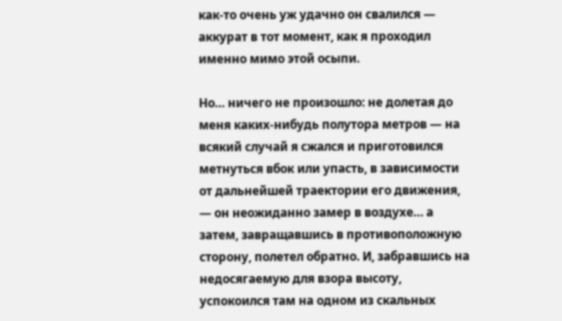как-то очень уж удачно он свалился — аккурат в тот момент, как я проходил именно мимо этой осыпи.

Но… ничего не произошло: не долетая до меня каких-нибудь полутора метров — на всякий случай я сжался и приготовился метнуться вбок или упасть, в зависимости от дальнейшей траектории его движения, — он неожиданно замер в воздухе… а затем, завращавшись в противоположную сторону, полетел обратно. И, забравшись на недосягаемую для взора высоту, успокоился там на одном из скальных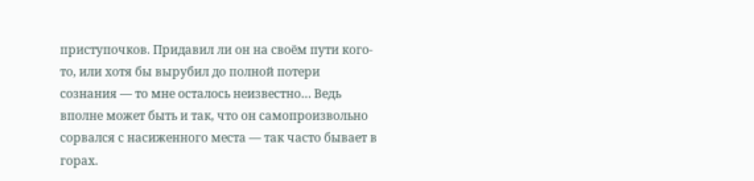приступочков. Придавил ли он на своём пути кого-то, или хотя бы вырубил до полной потери сознания — то мне осталось неизвестно… Ведь вполне может быть и так, что он самопроизвольно сорвался с насиженного места — так часто бывает в горах.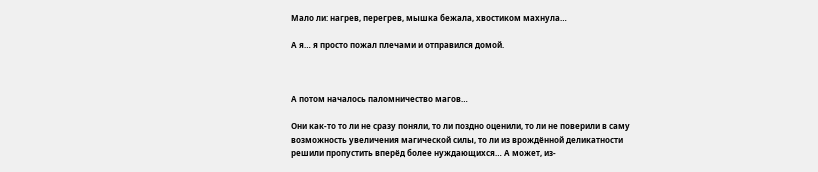Мало ли: нагрев, перегрев, мышка бежала, хвостиком махнула…

А я… я просто пожал плечами и отправился домой.



А потом началось паломничество магов…

Они как-то то ли не сразу поняли, то ли поздно оценили, то ли не поверили в саму возможность увеличения магической силы, то ли из врождённой деликатности решили пропустить вперёд более нуждающихся… А может, из-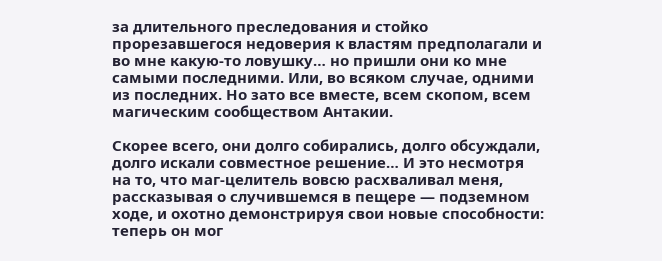за длительного преследования и стойко прорезавшегося недоверия к властям предполагали и во мне какую-то ловушку… но пришли они ко мне самыми последними. Или, во всяком случае, одними из последних. Но зато все вместе, всем скопом, всем магическим сообществом Антакии.

Скорее всего, они долго собирались, долго обсуждали, долго искали совместное решение… И это несмотря на то, что маг-целитель вовсю расхваливал меня, рассказывая о случившемся в пещере — подземном ходе, и охотно демонстрируя свои новые способности: теперь он мог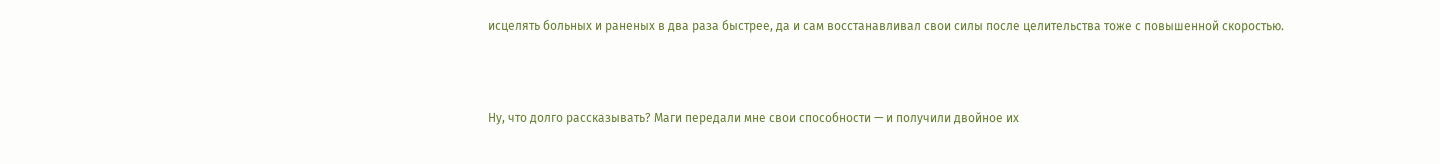исцелять больных и раненых в два раза быстрее, да и сам восстанавливал свои силы после целительства тоже с повышенной скоростью.



Ну, что долго рассказывать? Маги передали мне свои способности — и получили двойное их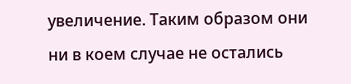увеличение. Таким образом они ни в коем случае не остались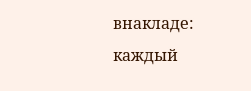внакладе: каждый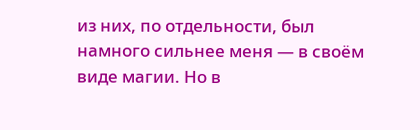из них, по отдельности, был намного сильнее меня — в своём виде магии. Но в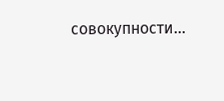совокупности…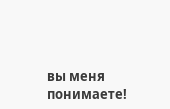вы меня понимаете!